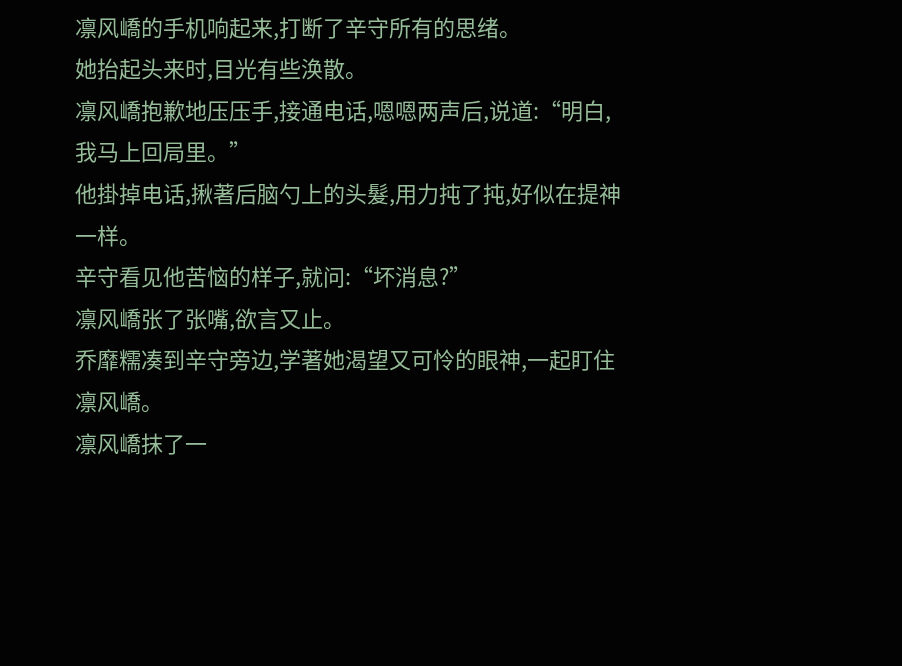凛风嶠的手机响起来,打断了辛守所有的思绪。
她抬起头来时,目光有些涣散。
凛风嶠抱歉地压压手,接通电话,嗯嗯两声后,说道:“明白,我马上回局里。”
他掛掉电话,揪著后脑勺上的头髮,用力扽了扽,好似在提神一样。
辛守看见他苦恼的样子,就问:“坏消息?”
凛风嶠张了张嘴,欲言又止。
乔靡糯凑到辛守旁边,学著她渴望又可怜的眼神,一起盯住凛风嶠。
凛风嶠抹了一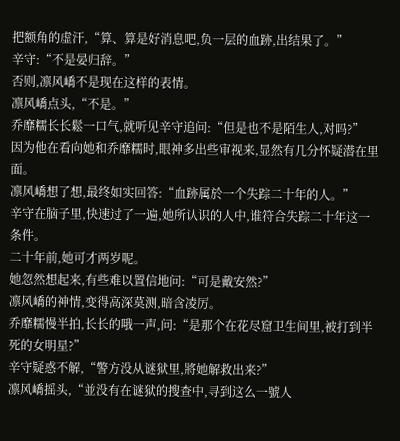把额角的虚汗,“算、算是好消息吧,负一层的血跡,出结果了。”
辛守:“不是晏归辞。”
否则,凛风嶠不是现在这样的表情。
凛风嶠点头,“不是。”
乔靡糯长长鬆一口气,就听见辛守追问:“但是也不是陌生人,对吗?”
因为他在看向她和乔靡糯时,眼神多出些审视来,显然有几分怀疑潜在里面。
凛风嶠想了想,最终如实回答:“血跡属於一个失踪二十年的人。”
辛守在脑子里,快速过了一遍,她所认识的人中,谁符合失踪二十年这一条件。
二十年前,她可才两岁呢。
她忽然想起来,有些难以置信地问:“可是戴安然?”
凛风嶠的神情,变得高深莫测,暗含凌厉。
乔靡糯慢半拍,长长的哦一声,问:“是那个在花尽窟卫生间里,被打到半死的女明星?”
辛守疑惑不解,“警方没从谜狱里,將她解救出来?”
凛风嶠摇头,“並没有在谜狱的搜查中,寻到这么一號人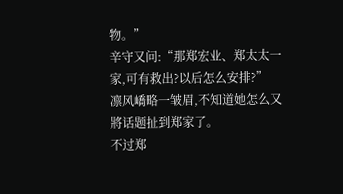物。”
辛守又问:“那郑宏业、郑太太一家,可有救出?以后怎么安排?”
凛风嶠略一皱眉,不知道她怎么又將话题扯到郑家了。
不过郑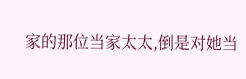家的那位当家太太,倒是对她当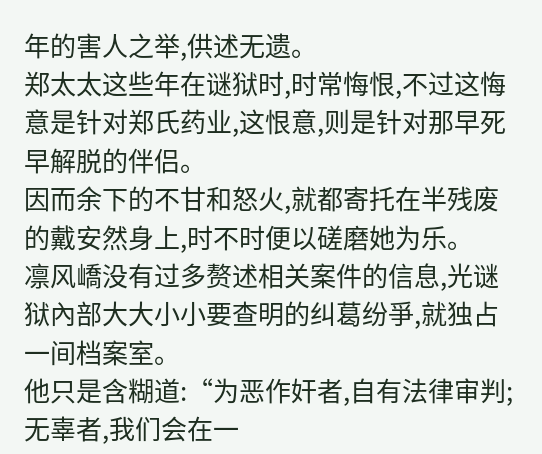年的害人之举,供述无遗。
郑太太这些年在谜狱时,时常悔恨,不过这悔意是针对郑氏药业,这恨意,则是针对那早死早解脱的伴侣。
因而余下的不甘和怒火,就都寄托在半残废的戴安然身上,时不时便以磋磨她为乐。
凛风嶠没有过多赘述相关案件的信息,光谜狱內部大大小小要查明的纠葛纷爭,就独占一间档案室。
他只是含糊道:“为恶作奸者,自有法律审判;无辜者,我们会在一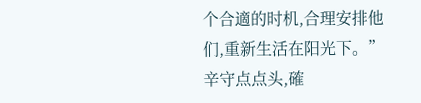个合適的时机,合理安排他们,重新生活在阳光下。”
辛守点点头,確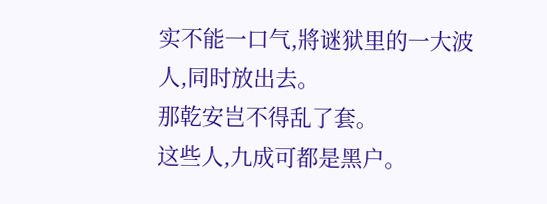实不能一口气,將谜狱里的一大波人,同时放出去。
那乾安岂不得乱了套。
这些人,九成可都是黑户。